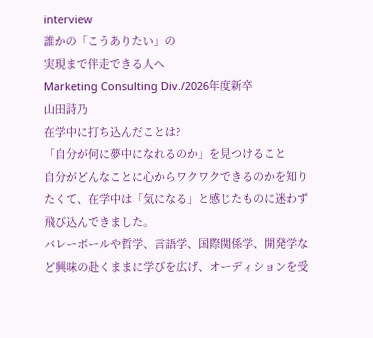interview
誰かの「こうありたい」の
実現まで伴走できる人へ
Marketing Consulting Div./2026年度新卒
山田詩乃
在学中に打ち込んだことは?
「自分が何に夢中になれるのか」を見つけること
自分がどんなことに心からワクワクできるのかを知りたくて、在学中は「気になる」と感じたものに迷わず飛び込んできました。
バレーボールや哲学、言語学、国際関係学、開発学など興味の赴くままに学びを広げ、オーディションを受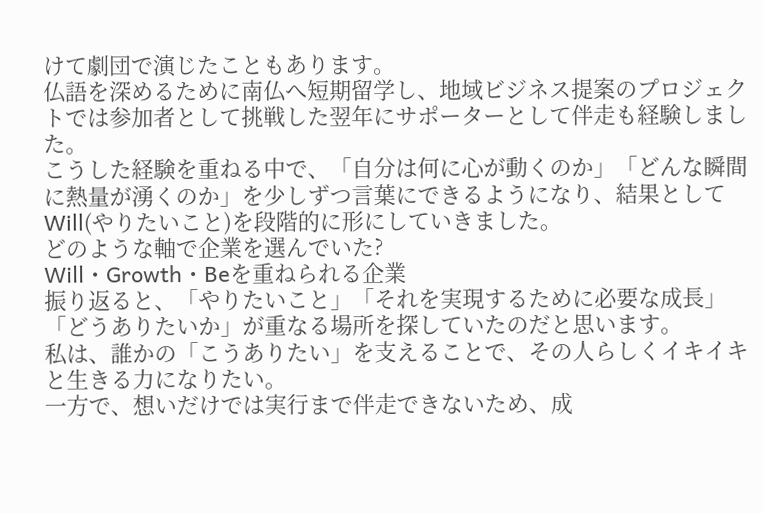けて劇団で演じたこともあります。
仏語を深めるために南仏へ短期留学し、地域ビジネス提案のプロジェクトでは参加者として挑戦した翌年にサポーターとして伴走も経験しました。
こうした経験を重ねる中で、「自分は何に心が動くのか」「どんな瞬間に熱量が湧くのか」を少しずつ言葉にできるようになり、結果としてWill(やりたいこと)を段階的に形にしていきました。
どのような軸で企業を選んでいた?
Will・Growth・Beを重ねられる企業
振り返ると、「やりたいこと」「それを実現するために必要な成長」「どうありたいか」が重なる場所を探していたのだと思います。
私は、誰かの「こうありたい」を支えることで、その人らしくイキイキと生きる力になりたい。
一方で、想いだけでは実行まで伴走できないため、成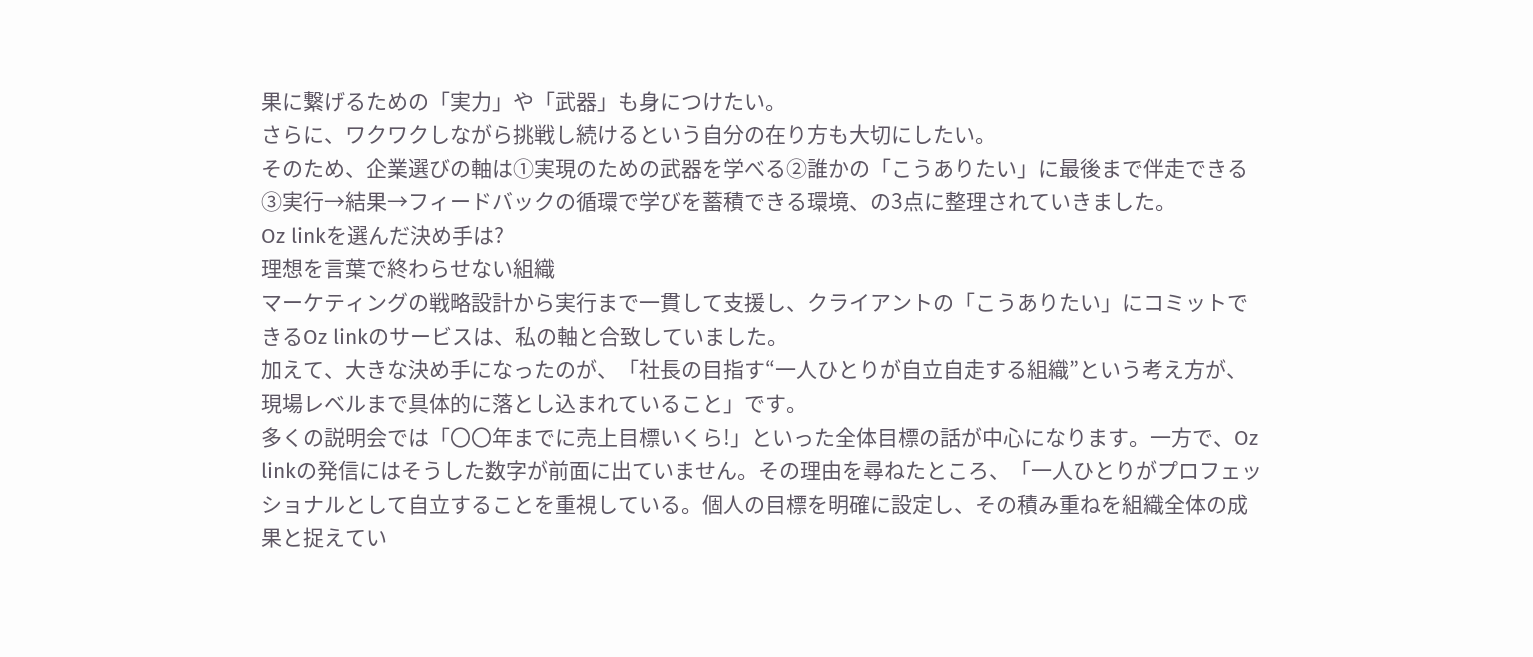果に繋げるための「実力」や「武器」も身につけたい。
さらに、ワクワクしながら挑戦し続けるという自分の在り方も大切にしたい。
そのため、企業選びの軸は①実現のための武器を学べる②誰かの「こうありたい」に最後まで伴走できる③実行→結果→フィードバックの循環で学びを蓄積できる環境、の3点に整理されていきました。
Oz linkを選んだ決め手は?
理想を言葉で終わらせない組織
マーケティングの戦略設計から実行まで一貫して支援し、クライアントの「こうありたい」にコミットできるOz linkのサービスは、私の軸と合致していました。
加えて、大きな決め手になったのが、「社長の目指す“一人ひとりが自立自走する組織”という考え方が、現場レベルまで具体的に落とし込まれていること」です。
多くの説明会では「〇〇年までに売上目標いくら!」といった全体目標の話が中心になります。一方で、Oz linkの発信にはそうした数字が前面に出ていません。その理由を尋ねたところ、「一人ひとりがプロフェッショナルとして自立することを重視している。個人の目標を明確に設定し、その積み重ねを組織全体の成果と捉えてい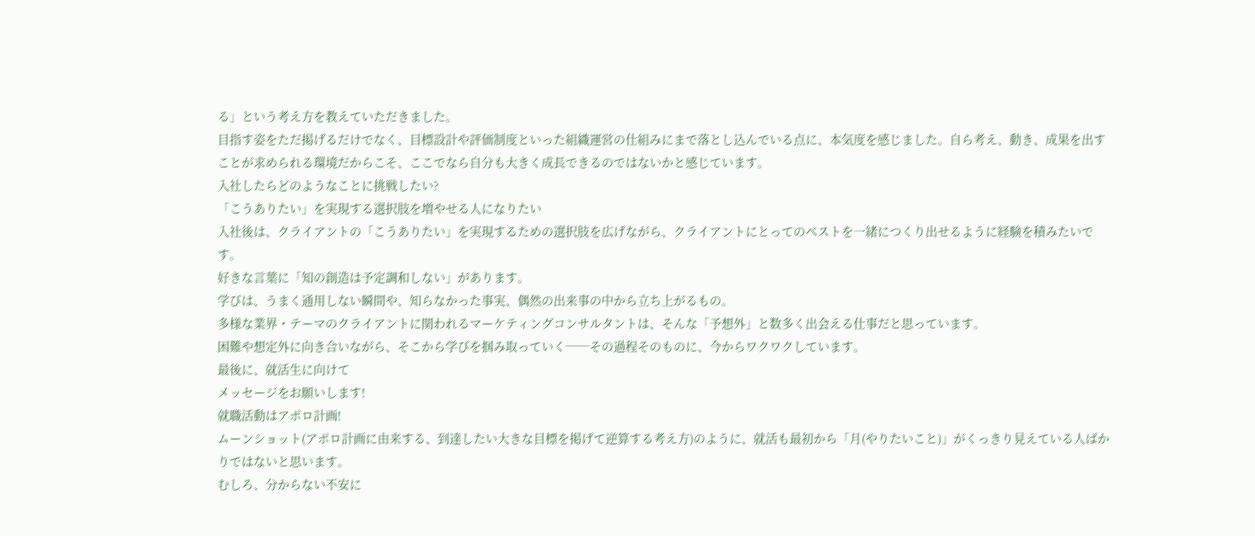る」という考え方を教えていただきました。
目指す姿をただ掲げるだけでなく、目標設計や評価制度といった組織運営の仕組みにまで落とし込んでいる点に、本気度を感じました。自ら考え、動き、成果を出すことが求められる環境だからこそ、ここでなら自分も大きく成長できるのではないかと感じています。
入社したらどのようなことに挑戦したい?
「こうありたい」を実現する選択肢を増やせる人になりたい
入社後は、クライアントの「こうありたい」を実現するための選択肢を広げながら、クライアントにとってのベストを一緒につくり出せるように経験を積みたいです。
好きな言葉に「知の創造は予定調和しない」があります。
学びは、うまく通用しない瞬間や、知らなかった事実、偶然の出来事の中から立ち上がるもの。
多様な業界・テーマのクライアントに関われるマーケティングコンサルタントは、そんな「予想外」と数多く出会える仕事だと思っています。
困難や想定外に向き合いながら、そこから学びを掴み取っていく──その過程そのものに、今からワクワクしています。
最後に、就活生に向けて
メッセージをお願いします!
就職活動はアポロ計画!
ムーンショット(アポロ計画に由来する、到達したい大きな目標を掲げて逆算する考え方)のように、就活も最初から「月(やりたいこと)」がくっきり見えている人ばかりではないと思います。
むしろ、分からない不安に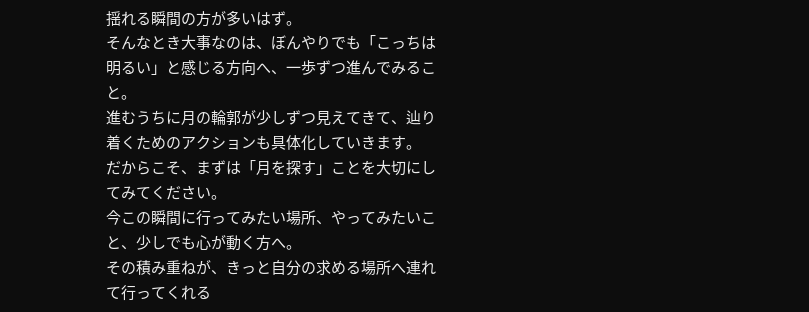揺れる瞬間の方が多いはず。
そんなとき大事なのは、ぼんやりでも「こっちは明るい」と感じる方向へ、一歩ずつ進んでみること。
進むうちに月の輪郭が少しずつ見えてきて、辿り着くためのアクションも具体化していきます。
だからこそ、まずは「月を探す」ことを大切にしてみてください。
今この瞬間に行ってみたい場所、やってみたいこと、少しでも心が動く方へ。
その積み重ねが、きっと自分の求める場所へ連れて行ってくれる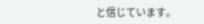と信じています。